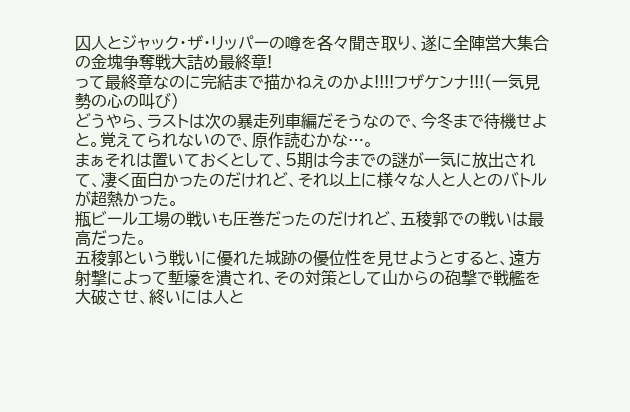囚人とジャック・ザ・リッパーの噂を各々聞き取り、遂に全陣営大集合の金塊争奪戦大詰め最終章!
って最終章なのに完結まで描かねえのかよ!!!!フザケンナ!!!(一気見勢の心の叫び)
どうやら、ラストは次の暴走列車編だそうなので、今冬まで待機せよと。覚えてられないので、原作読むかな…。
まぁそれは置いておくとして、5期は今までの謎が一気に放出されて、凄く面白かったのだけれど、それ以上に様々な人と人とのバトルが超熱かった。
瓶ビール工場の戦いも圧巻だったのだけれど、五稜郭での戦いは最高だった。
五稜郭という戦いに優れた城跡の優位性を見せようとすると、遠方射撃によって塹壕を潰され、その対策として山からの砲撃で戦艦を大破させ、終いには人と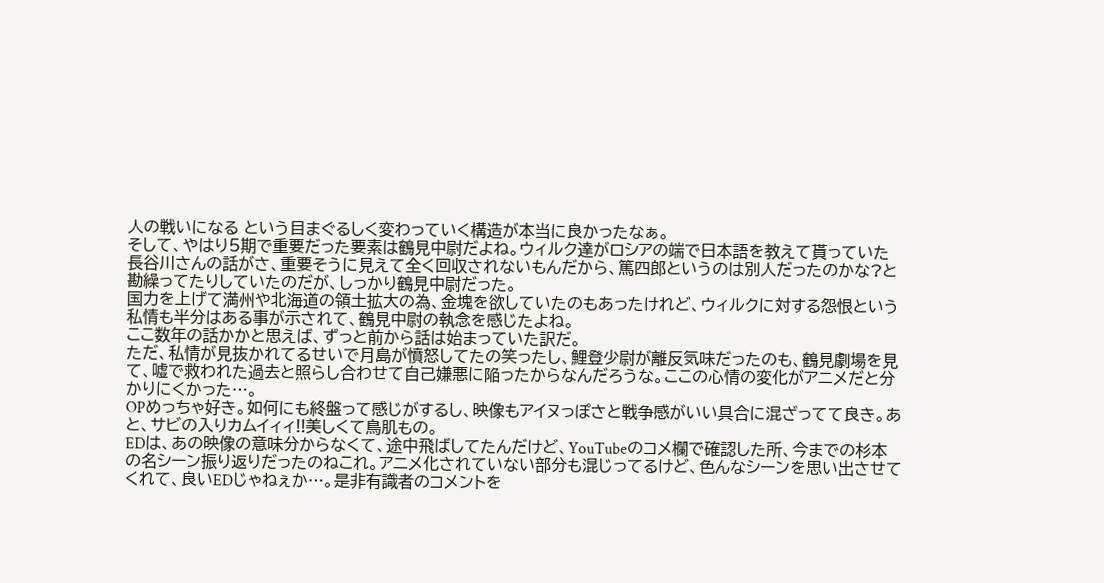人の戦いになる という目まぐるしく変わっていく構造が本当に良かったなぁ。
そして、やはり5期で重要だった要素は鶴見中尉だよね。ウィルク達がロシアの端で日本語を教えて貰っていた長谷川さんの話がさ、重要そうに見えて全く回収されないもんだから、篤四郎というのは別人だったのかな?と勘繰ってたりしていたのだが、しっかり鶴見中尉だった。
国力を上げて満州や北海道の領土拡大の為、金塊を欲していたのもあったけれど、ウィルクに対する怨恨という私情も半分はある事が示されて、鶴見中尉の執念を感じたよね。
ここ数年の話かかと思えば、ずっと前から話は始まっていた訳だ。
ただ、私情が見抜かれてるせいで月島が憤怒してたの笑ったし、鯉登少尉が離反気味だったのも、鶴見劇場を見て、嘘で救われた過去と照らし合わせて自己嫌悪に陥ったからなんだろうな。ここの心情の変化がアニメだと分かりにくかった…。
OPめっちゃ好き。如何にも終盤って感じがするし、映像もアイヌっぽさと戦争感がいい具合に混ざってて良き。あと、サビの入りカムイィィ!!美しくて鳥肌もの。
EDは、あの映像の意味分からなくて、途中飛ばしてたんだけど、YouTubeのコメ欄で確認した所、今までの杉本の名シーン振り返りだったのねこれ。アニメ化されていない部分も混じってるけど、色んなシーンを思い出させてくれて、良いEDじゃねぇか…。是非有識者のコメントを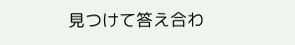見つけて答え合わ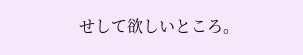せして欲しいところ。